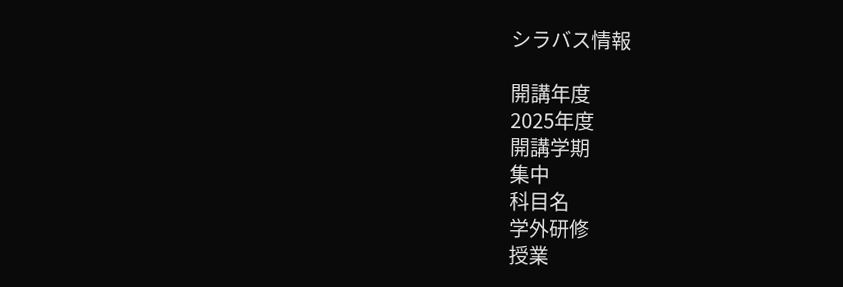シラバス情報

開講年度
2025年度
開講学期
集中
科目名
学外研修
授業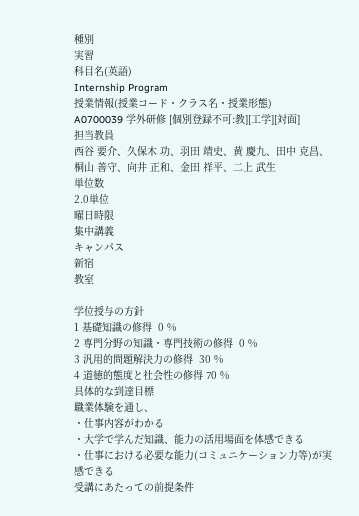種別
実習
科目名(英語)
Internship Program
授業情報(授業コード・クラス名・授業形態)
A0700039 学外研修 [個別登録不可:教][工学][対面]
担当教員
西谷 要介、久保木 功、羽田 靖史、黄 慶九、田中 克昌、桐山 善守、向井 正和、金田 祥平、二上 武生
単位数
2.0単位
曜日時限
集中講義
キャンパス
新宿
教室

学位授与の方針
1 基礎知識の修得  0 %
2 専門分野の知識・専門技術の修得  0 %
3 汎用的問題解決力の修得  30 %
4 道徳的態度と社会性の修得 70 %
具体的な到達目標
職業体験を通し、
・仕事内容がわかる
・大学で学んだ知識、能力の活用場面を体感できる
・仕事における必要な能力(コミュニケーション力等)が実感できる
受講にあたっての前提条件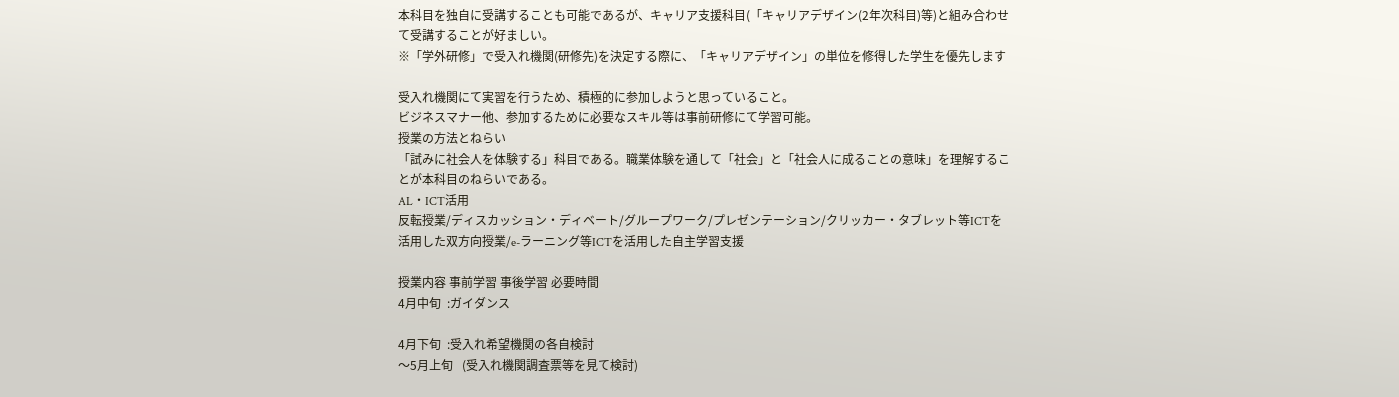本科目を独自に受講することも可能であるが、キャリア支援科目(「キャリアデザイン(2年次科目)等)と組み合わせて受講することが好ましい。
※「学外研修」で受入れ機関(研修先)を決定する際に、「キャリアデザイン」の単位を修得した学生を優先します

受入れ機関にて実習を行うため、積極的に参加しようと思っていること。
ビジネスマナー他、参加するために必要なスキル等は事前研修にて学習可能。
授業の方法とねらい
「試みに社会人を体験する」科目である。職業体験を通して「社会」と「社会人に成ることの意味」を理解することが本科目のねらいである。
AL・ICT活用
反転授業/ディスカッション・ディベート/グループワーク/プレゼンテーション/クリッカー・タブレット等ICTを活用した双方向授業/e-ラーニング等ICTを活用した自主学習支援

授業内容 事前学習 事後学習 必要時間
4月中旬  :ガイダンス

4月下旬  :受入れ希望機関の各自検討
〜5月上旬   (受入れ機関調査票等を見て検討)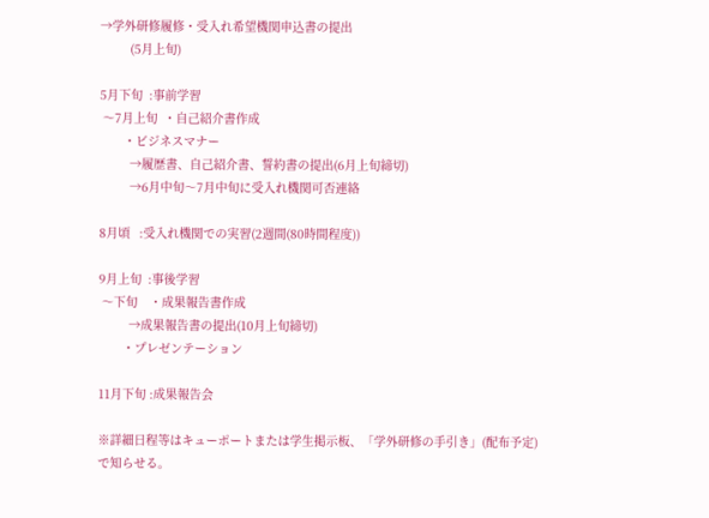→学外研修履修・受入れ希望機関申込書の提出
          (5月上旬)

5月下旬  :事前学習
 〜7月上旬  ・自己紹介書作成
        ・ビジネスマナー
          →履歴書、自己紹介書、誓約書の提出(6月上旬締切)
          →6月中旬〜7月中旬に受入れ機関可否連絡

8月頃   :受入れ機関での実習(2週間(80時間程度))

9月上旬  :事後学習
 〜下旬    ・成果報告書作成
          →成果報告書の提出(10月上旬締切)
        ・プレゼンテーション

11月下旬 :成果報告会

※詳細日程等はキューポートまたは学生掲示板、「学外研修の手引き」(配布予定)で知らせる。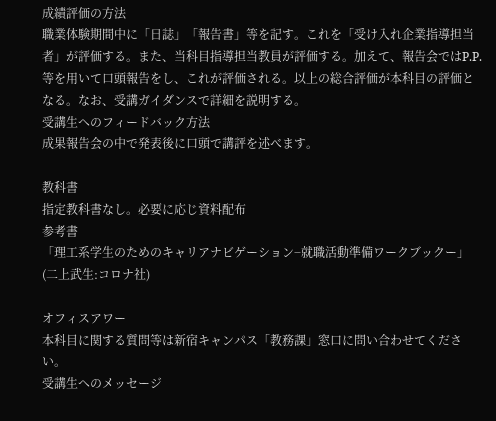成績評価の方法
職業体験期間中に「日誌」「報告書」等を記す。これを「受け入れ企業指導担当者」が評価する。また、当科目指導担当教員が評価する。加えて、報告会ではP.P.等を用いて口頭報告をし、これが評価される。以上の総合評価が本科目の評価となる。なお、受講ガイダンスで詳細を説明する。
受講生へのフィードバック方法
成果報告会の中で発表後に口頭で講評を述べます。

教科書
指定教科書なし。必要に応じ資料配布
参考書
「理工系学生のためのキャリアナビゲーション−就職活動準備ワークブックー」(二上武生:コロナ社)

オフィスアワー
本科目に関する質問等は新宿キャンパス「教務課」窓口に問い合わせてください。
受講生へのメッセージ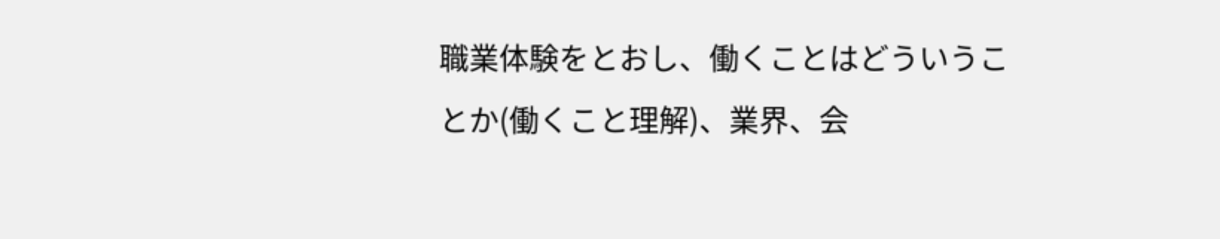職業体験をとおし、働くことはどういうことか(働くこと理解)、業界、会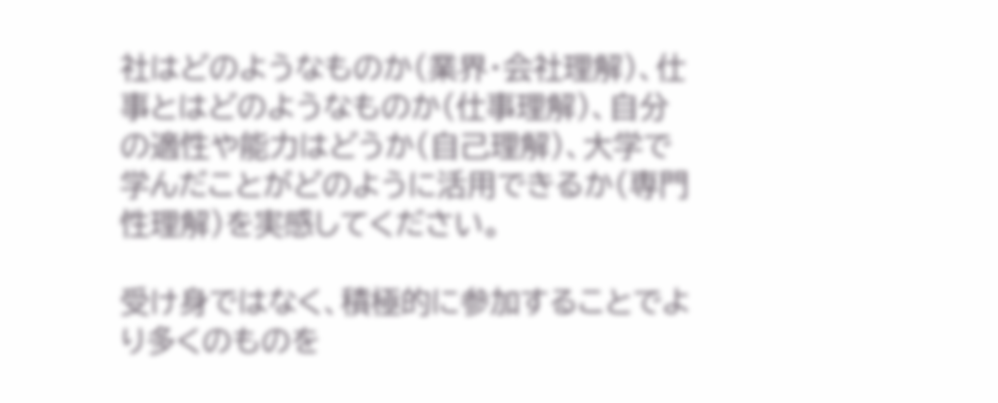社はどのようなものか(業界・会社理解)、仕事とはどのようなものか(仕事理解)、自分の適性や能力はどうか(自己理解)、大学で学んだことがどのように活用できるか(専門性理解)を実感してください。

受け身ではなく、積極的に参加することでより多くのものを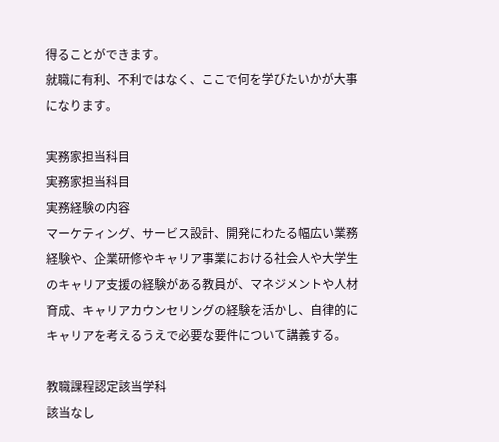得ることができます。
就職に有利、不利ではなく、ここで何を学びたいかが大事になります。

実務家担当科目
実務家担当科目
実務経験の内容
マーケティング、サービス設計、開発にわたる幅広い業務経験や、企業研修やキャリア事業における社会人や大学生のキャリア支援の経験がある教員が、マネジメントや人材育成、キャリアカウンセリングの経験を活かし、自律的にキャリアを考えるうえで必要な要件について講義する。

教職課程認定該当学科
該当なし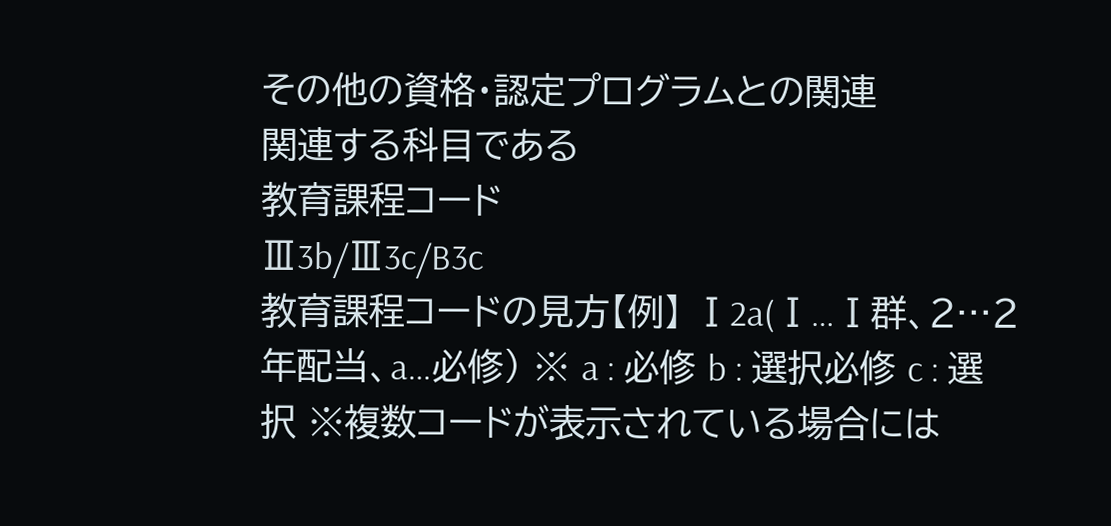その他の資格・認定プログラムとの関連
関連する科目である
教育課程コード
Ⅲ3b/Ⅲ3c/B3c
教育課程コードの見方【例】 Ⅰ2a(Ⅰ…Ⅰ群、2…2年配当、a…必修) ※ a : 必修 b : 選択必修 c : 選択 ※複数コードが表示されている場合には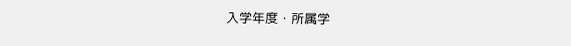入学年度・所属学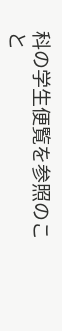科の学生便覧を参照のこと